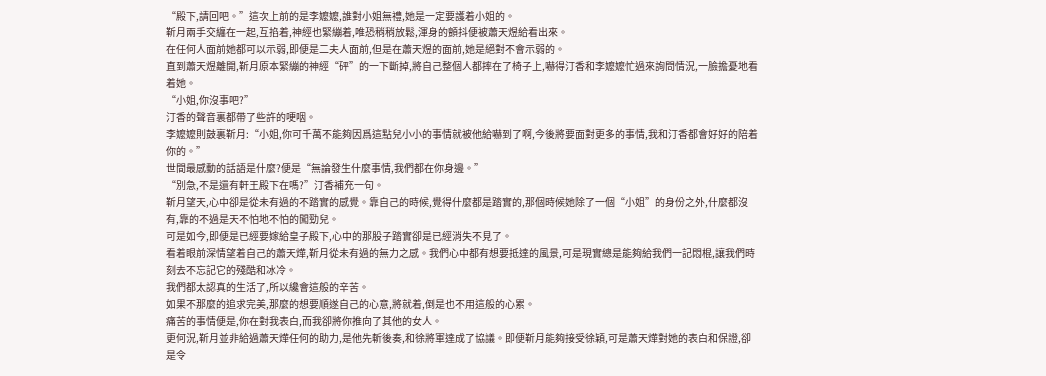“殿下,請回吧。”這次上前的是李嬤嬤,誰對小姐無禮,她是一定要護着小姐的。
靳月兩手交纏在一起,互掐着,神經也緊繃着,唯恐稍稍放鬆,渾身的顫抖便被蕭天煜給看出來。
在任何人面前她都可以示弱,即便是二夫人面前,但是在蕭天煜的面前,她是絕對不會示弱的。
直到蕭天煜離開,靳月原本緊繃的神經“砰”的一下斷掉,將自己整個人都摔在了椅子上,嚇得汀香和李嬤嬤忙過來詢問情況,一臉擔憂地看着她。
“小姐,你沒事吧?”
汀香的聲音裏都帶了些許的哽咽。
李嬤嬤則鼓裏靳月:“小姐,你可千萬不能夠因爲這點兒小小的事情就被他給嚇到了啊,今後將要面對更多的事情,我和汀香都會好好的陪着你的。”
世間最感動的話語是什麼?便是“無論發生什麼事情,我們都在你身邊。”
“別急,不是還有軒王殿下在嗎?”汀香補充一句。
靳月望天,心中卻是從未有過的不踏實的感覺。靠自己的時候,覺得什麼都是踏實的,那個時候她除了一個“小姐”的身份之外,什麼都沒有,靠的不過是天不怕地不怕的闖勁兒。
可是如今,即便是已經要嫁給皇子殿下,心中的那股子踏實卻是已經消失不見了。
看着眼前深情望着自己的蕭天燁,靳月從未有過的無力之感。我們心中都有想要抵達的風景,可是現實總是能夠給我們一記悶棍,讓我們時刻去不忘記它的殘酷和冰冷。
我們都太認真的生活了,所以纔會這般的辛苦。
如果不那麼的追求完美,那麼的想要順遂自己的心意,將就着,倒是也不用這般的心累。
痛苦的事情便是,你在對我表白,而我卻將你推向了其他的女人。
更何況,靳月並非給過蕭天燁任何的助力,是他先斬後奏,和徐將軍達成了協議。即便靳月能夠接受徐穎,可是蕭天燁對她的表白和保證,卻是令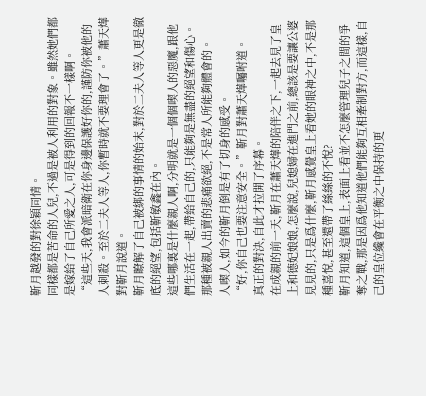靳月越發的對徐穎同情。
同樣都是苦命的人兒,不過是被人利用的對象。雖然她們都是嫁給了自己所愛之人,可是得到的回報不一樣啊。
“這些天,我會派暗衛在你身邊保護好你的,謹防你被他的人刺殺。至於二夫人等人,你暫時就不要理會了。”蕭天燁對靳月說道。
靳月瞭解了自己被綁的事情的始末,對於二夫人等人更是徹底的絕望,包括靳敏鑫在內。
這些哪裏是什麼親人啊,分明就是一個個喫人的惡魔,跟他們生活在一起,帶給自己的,只能夠是無盡的絕望和傷心。
那種被親人出賣的悲痛欲絕,不是常人所能夠體會的。
人喫人,如今的靳月倒是有了切身的感受。
“好,你自己也要注意安全。”靳月對蕭天燁囑咐道。
真正的對決,自此才拉開了序幕。
在成親的前一天,靳月在蕭天燁的陪伴之下,一起去見了皇上和德妃娘娘,怎麼說,兒媳婦在進門之前,總該是要讓公婆見見的,只是爲什麼,靳月感覺皇上看她的眼神之中,不是那種喜悅,甚至還帶了絲絲的不悅?
靳月知道,這個皇上,表面上看並不怎麼管理兒子之間的爭奪之戰,那是因爲他知道他們能夠互相牽制對方,而這樣,自己的皇位纔會在平衡之中保持的更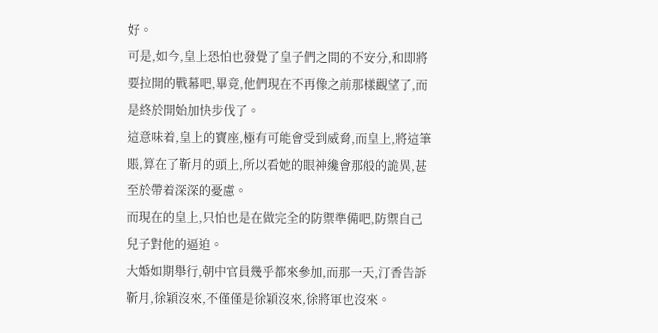好。
可是,如今,皇上恐怕也發覺了皇子們之間的不安分,和即將要拉開的戰幕吧,畢竟,他們現在不再像之前那樣觀望了,而是終於開始加快步伐了。
這意味着,皇上的寶座,極有可能會受到威脅,而皇上,將這筆賬,算在了靳月的頭上,所以看她的眼神纔會那般的詭異,甚至於帶着深深的憂慮。
而現在的皇上,只怕也是在做完全的防禦準備吧,防禦自己兒子對他的逼迫。
大婚如期舉行,朝中官員幾乎都來參加,而那一天,汀香告訴靳月,徐穎沒來,不僅僅是徐穎沒來,徐將軍也沒來。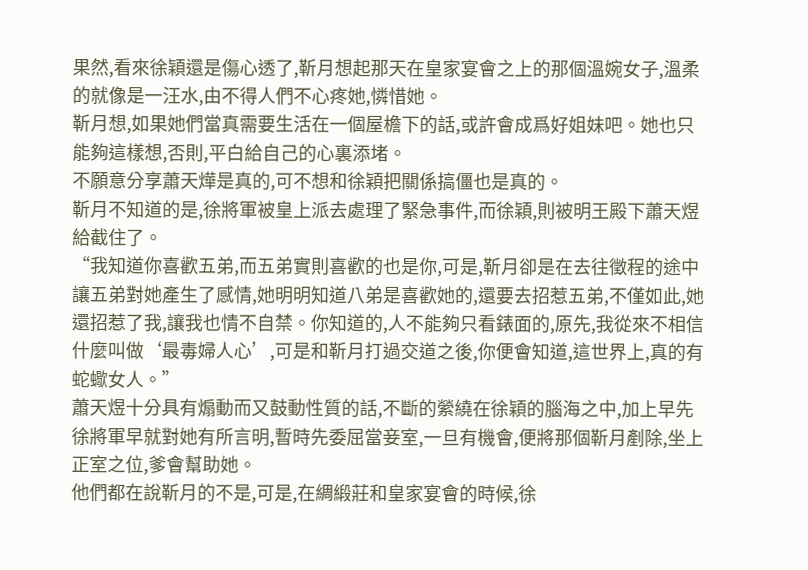果然,看來徐穎還是傷心透了,靳月想起那天在皇家宴會之上的那個溫婉女子,溫柔的就像是一汪水,由不得人們不心疼她,憐惜她。
靳月想,如果她們當真需要生活在一個屋檐下的話,或許會成爲好姐妹吧。她也只能夠這樣想,否則,平白給自己的心裏添堵。
不願意分享蕭天燁是真的,可不想和徐穎把關係搞僵也是真的。
靳月不知道的是,徐將軍被皇上派去處理了緊急事件,而徐穎,則被明王殿下蕭天煜給截住了。
“我知道你喜歡五弟,而五弟實則喜歡的也是你,可是,靳月卻是在去往徵程的途中讓五弟對她產生了感情,她明明知道八弟是喜歡她的,還要去招惹五弟,不僅如此,她還招惹了我,讓我也情不自禁。你知道的,人不能夠只看錶面的,原先,我從來不相信什麼叫做‘最毒婦人心’,可是和靳月打過交道之後,你便會知道,這世界上,真的有蛇蠍女人。”
蕭天煜十分具有煽動而又鼓動性質的話,不斷的縈繞在徐穎的腦海之中,加上早先徐將軍早就對她有所言明,暫時先委屈當妾室,一旦有機會,便將那個靳月剷除,坐上正室之位,爹會幫助她。
他們都在說靳月的不是,可是,在綢緞莊和皇家宴會的時候,徐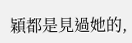穎都是見過她的,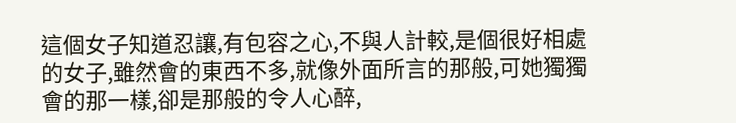這個女子知道忍讓,有包容之心,不與人計較,是個很好相處的女子,雖然會的東西不多,就像外面所言的那般,可她獨獨會的那一樣,卻是那般的令人心醉,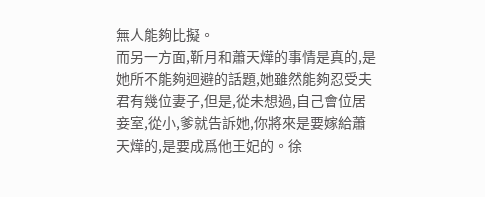無人能夠比擬。
而另一方面,靳月和蕭天燁的事情是真的,是她所不能夠迴避的話題,她雖然能夠忍受夫君有幾位妻子,但是,從未想過,自己會位居妾室,從小,爹就告訴她,你將來是要嫁給蕭天燁的,是要成爲他王妃的。徐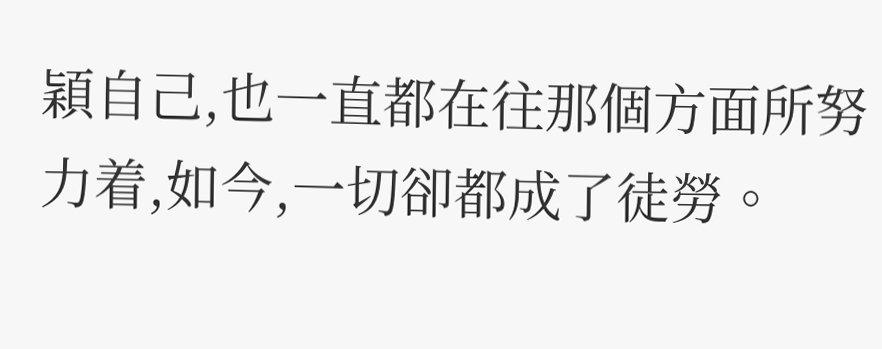穎自己,也一直都在往那個方面所努力着,如今,一切卻都成了徒勞。